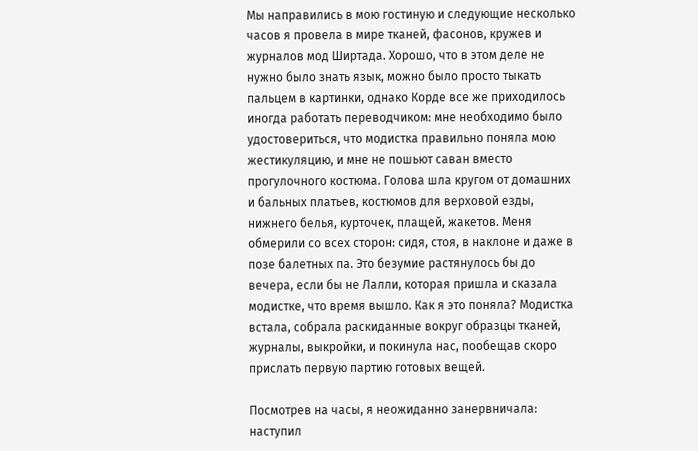Мы направились в мою гостиную и следующие несколько часов я провела в мире тканей, фасонов, кружев и журналов мод Ширтада. Хорошо, что в этом деле не нужно было знать язык, можно было просто тыкать пальцем в картинки, однако Корде все же приходилось иногда работать переводчиком: мне необходимо было удостовериться, что модистка правильно поняла мою жестикуляцию, и мне не пошьют саван вместо прогулочного костюма. Голова шла кругом от домашних и бальных платьев, костюмов для верховой езды, нижнего белья, курточек, плащей, жакетов. Меня обмерили со всех сторон: сидя, стоя, в наклоне и даже в позе балетных па. Это безумие растянулось бы до вечера, если бы не Лалли, которая пришла и сказала модистке, что время вышло. Как я это поняла? Модистка встала, собрала раскиданные вокруг образцы тканей, журналы, выкройки, и покинула нас, пообещав скоро прислать первую партию готовых вещей.

Посмотрев на часы, я неожиданно занервничала: наступил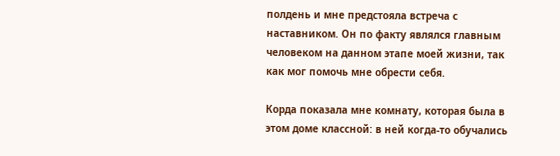полдень и мне предстояла встреча с наставником. Он по факту являлся главным человеком на данном этапе моей жизни, так как мог помочь мне обрести себя.

Корда показала мне комнату, которая была в этом доме классной: в ней когда-то обучались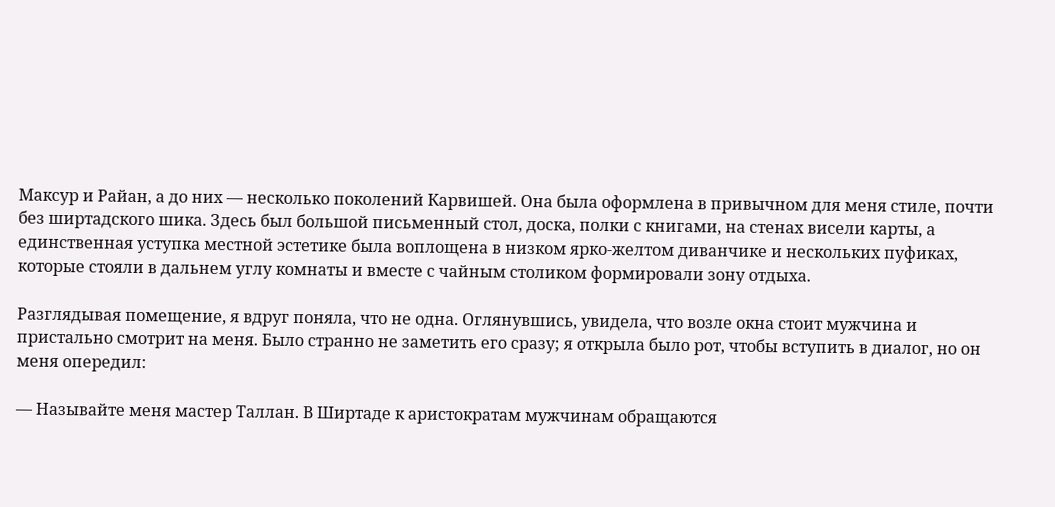Максур и Райан, а до них — несколько поколений Карвишей. Она была оформлена в привычном для меня стиле, почти без ширтадского шика. Здесь был большой письменный стол, доска, полки с книгами, на стенах висели карты, а единственная уступка местной эстетике была воплощена в низком ярко-желтом диванчике и нескольких пуфиках, которые стояли в дальнем углу комнаты и вместе с чайным столиком формировали зону отдыха.

Разглядывая помещение, я вдруг поняла, что не одна. Оглянувшись, увидела, что возле окна стоит мужчина и пристально смотрит на меня. Было странно не заметить его сразу; я открыла было рот, чтобы вступить в диалог, но он меня опередил:

— Называйте меня мастер Таллан. В Ширтаде к аристократам мужчинам обращаются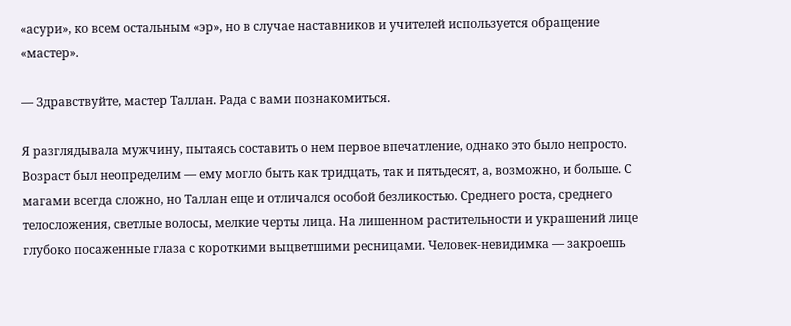«асури», ко всем остальным «эр», но в случае наставников и учителей используется обращение «мастер».

— Здравствуйте, мастер Таллан. Рада с вами познакомиться.

Я разглядывала мужчину, пытаясь составить о нем первое впечатление, однако это было непросто. Возраст был неопределим — ему могло быть как тридцать, так и пятьдесят, а, возможно, и больше. С магами всегда сложно, но Таллан еще и отличался особой безликостью. Среднего роста, среднего телосложения, светлые волосы, мелкие черты лица. На лишенном растительности и украшений лице глубоко посаженные глаза с короткими выцветшими ресницами. Человек-невидимка — закроешь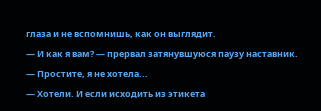глаза и не вспомнишь, как он выглядит.

— И как я вам? — прервал затянувшуюся паузу наставник.

— Простите, я не хотела...

— Хотели. И если исходить из этикета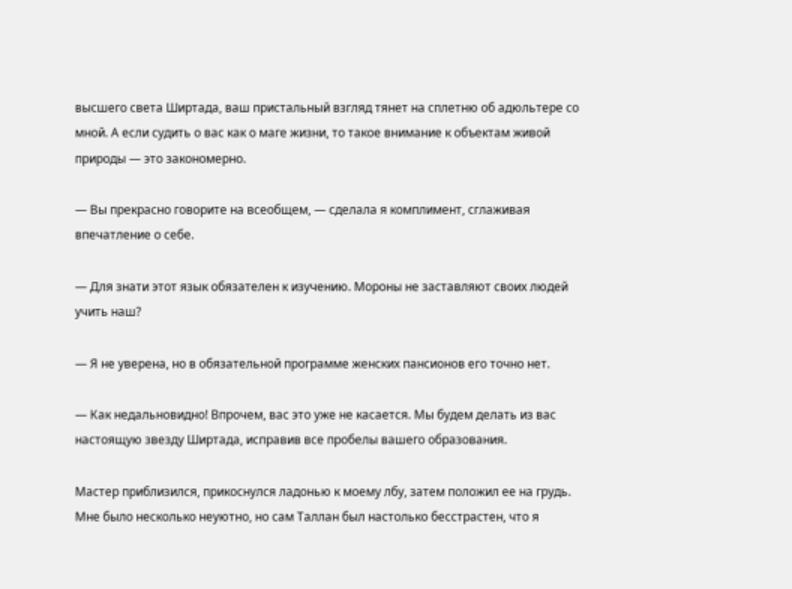высшего света Ширтада, ваш пристальный взгляд тянет на сплетню об адюльтере со мной. А если судить о вас как о маге жизни, то такое внимание к объектам живой природы — это закономерно.

— Вы прекрасно говорите на всеобщем, — сделала я комплимент, сглаживая впечатление о себе.

— Для знати этот язык обязателен к изучению. Мороны не заставляют своих людей учить наш?

— Я не уверена, но в обязательной программе женских пансионов его точно нет.

— Как недальновидно! Впрочем, вас это уже не касается. Мы будем делать из вас настоящую звезду Ширтада, исправив все пробелы вашего образования.

Мастер приблизился, прикоснулся ладонью к моему лбу, затем положил ее на грудь. Мне было несколько неуютно, но сам Таллан был настолько бесстрастен, что я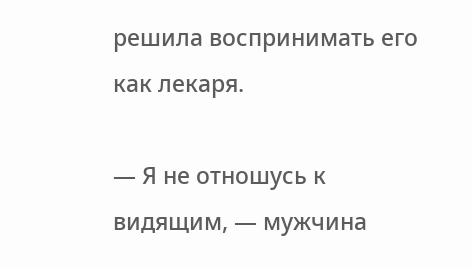решила воспринимать его как лекаря.

— Я не отношусь к видящим, — мужчина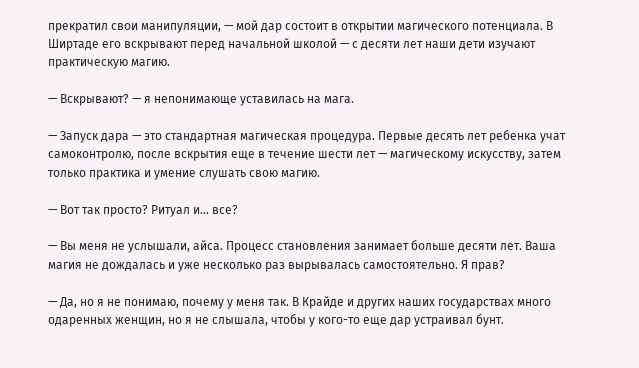прекратил свои манипуляции, — мой дар состоит в открытии магического потенциала. В Ширтаде его вскрывают перед начальной школой — с десяти лет наши дети изучают практическую магию.

— Вскрывают? — я непонимающе уставилась на мага.

— Запуск дара — это стандартная магическая процедура. Первые десять лет ребенка учат самоконтролю, после вскрытия еще в течение шести лет — магическому искусству, затем только практика и умение слушать свою магию.

— Вот так просто? Ритуал и… все?

— Вы меня не услышали, айса. Процесс становления занимает больше десяти лет. Ваша магия не дождалась и уже несколько раз вырывалась самостоятельно. Я прав?

— Да, но я не понимаю, почему у меня так. В Крайде и других наших государствах много одаренных женщин, но я не слышала, чтобы у кого-то еще дар устраивал бунт.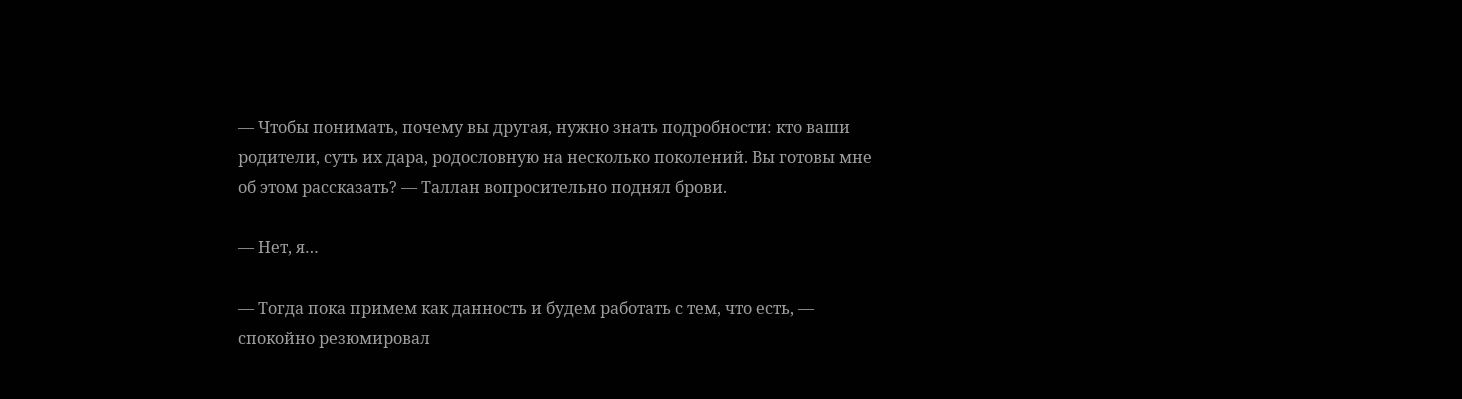— Чтобы понимать, почему вы другая, нужно знать подробности: кто ваши родители, суть их дара, родословную на несколько поколений. Вы готовы мне об этом рассказать? — Таллан вопросительно поднял брови.

— Нет, я…

— Тогда пока примем как данность и будем работать с тем, что есть, — спокойно резюмировал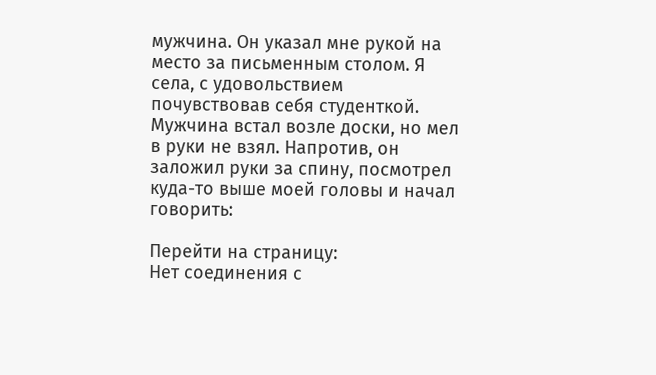мужчина. Он указал мне рукой на место за письменным столом. Я села, с удовольствием почувствовав себя студенткой. Мужчина встал возле доски, но мел в руки не взял. Напротив, он заложил руки за спину, посмотрел куда-то выше моей головы и начал говорить:

Перейти на страницу:
Нет соединения с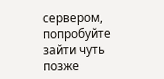сервером, попробуйте зайти чуть позже